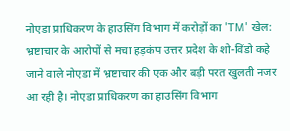नोएडा प्राधिकरण के हाउसिंग विभाग में करोड़ों का 'TM' खेल: भ्रष्टाचार के आरोपों से मचा हड़कंप उत्तर प्रदेश के शो-विंडो कहे जाने वाले नोएडा में भ्रष्टाचार की एक और बड़ी परत खुलती नजर आ रही है। नोएडा प्राधिकरण का हाउसिंग विभाग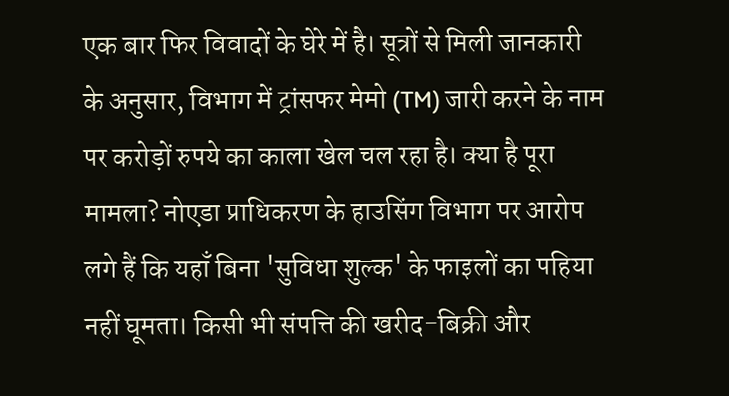एक बार फिर विवादों के घेरे में है। सूत्रों से मिली जानकारी के अनुसार, विभाग में ट्रांसफर मेमो (TM) जारी करने के नाम पर करोड़ों रुपये का काला खेल चल रहा है। क्या है पूरा मामला? नोएडा प्राधिकरण के हाउसिंग विभाग पर आरोप लगे हैं कि यहाँ बिना 'सुविधा शुल्क' के फाइलों का पहिया नहीं घूमता। किसी भी संपत्ति की खरीद-बिक्री और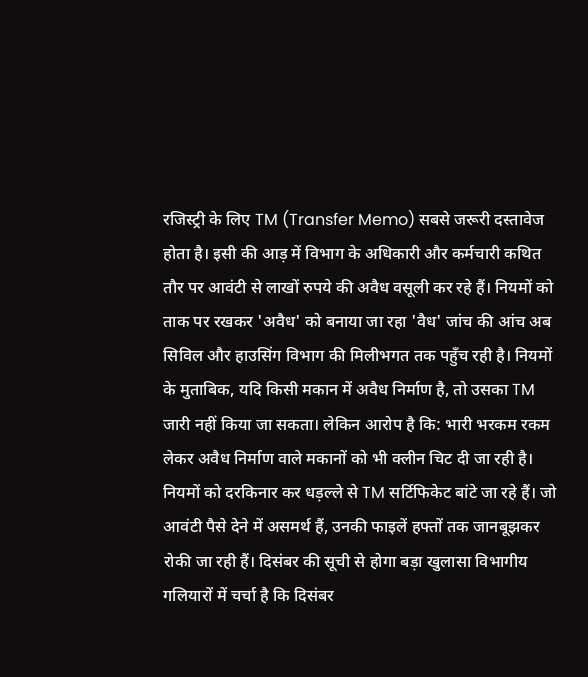रजिस्ट्री के लिए TM (Transfer Memo) सबसे जरूरी दस्तावेज होता है। इसी की आड़ में विभाग के अधिकारी और कर्मचारी कथित तौर पर आवंटी से लाखों रुपये की अवैध वसूली कर रहे हैं। नियमों को ताक पर रखकर 'अवैध' को बनाया जा रहा 'वैध' जांच की आंच अब सिविल और हाउसिंग विभाग की मिलीभगत तक पहुँच रही है। नियमों के मुताबिक, यदि किसी मकान में अवैध निर्माण है, तो उसका TM जारी नहीं किया जा सकता। लेकिन आरोप है कि: भारी भरकम रकम लेकर अवैध निर्माण वाले मकानों को भी क्लीन चिट दी जा रही है। नियमों को दरकिनार कर धड़ल्ले से TM सर्टिफिकेट बांटे जा रहे हैं। जो आवंटी पैसे देने में असमर्थ हैं, उनकी फाइलें हफ्तों तक जानबूझकर रोकी जा रही हैं। दिसंबर की सूची से होगा बड़ा खुलासा विभागीय गलियारों में चर्चा है कि दिसंबर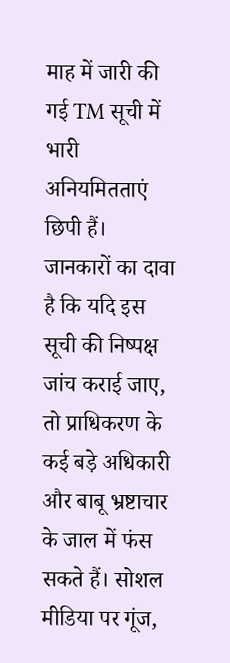माह में जारी की गई TM सूची में भारी अनियमितताएं छिपी हैं। जानकारों का दावा है कि यदि इस सूची की निष्पक्ष जांच कराई जाए, तो प्राधिकरण के कई बड़े अधिकारी और बाबू भ्रष्टाचार के जाल में फंस सकते हैं। सोशल मीडिया पर गूंज,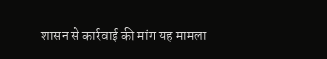शासन से कार्रवाई की मांग यह मामला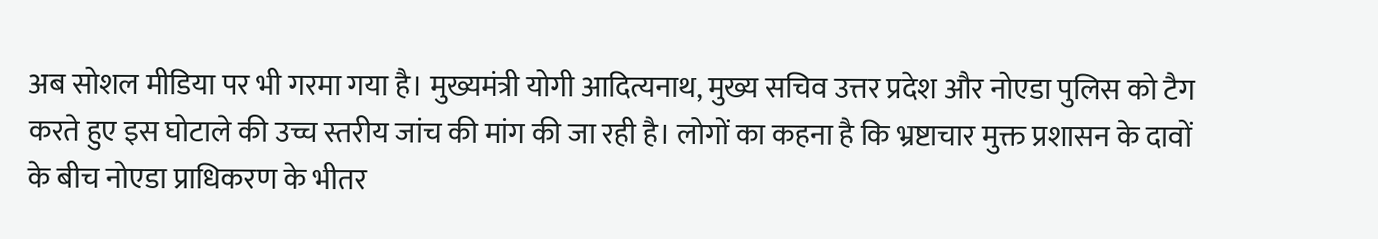अब सोशल मीडिया पर भी गरमा गया है। मुख्यमंत्री योगी आदित्यनाथ, मुख्य सचिव उत्तर प्रदेश और नोएडा पुलिस को टैग करते हुए इस घोटाले की उच्च स्तरीय जांच की मांग की जा रही है। लोगों का कहना है कि भ्रष्टाचार मुक्त प्रशासन के दावों के बीच नोएडा प्राधिकरण के भीतर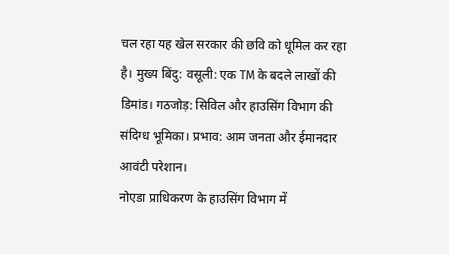चल रहा यह खेल सरकार की छवि को धूमिल कर रहा है। मुख्य बिंदु: वसूली: एक TM के बदले लाखों की डिमांड। गठजोड़: सिविल और हाउसिंग विभाग की संदिग्ध भूमिका। प्रभाव: आम जनता और ईमानदार आवंटी परेशान।
नोएडा प्राधिकरण के हाउसिंग विभाग में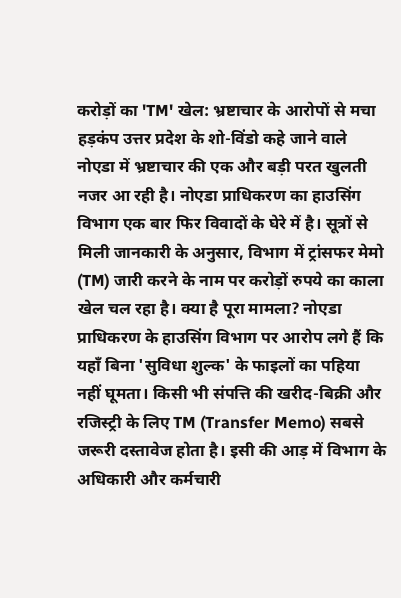करोड़ों का 'TM' खेल: भ्रष्टाचार के आरोपों से मचा हड़कंप उत्तर प्रदेश के शो-विंडो कहे जाने वाले नोएडा में भ्रष्टाचार की एक और बड़ी परत खुलती नजर आ रही है। नोएडा प्राधिकरण का हाउसिंग विभाग एक बार फिर विवादों के घेरे में है। सूत्रों से मिली जानकारी के अनुसार, विभाग में ट्रांसफर मेमो (TM) जारी करने के नाम पर करोड़ों रुपये का काला खेल चल रहा है। क्या है पूरा मामला? नोएडा प्राधिकरण के हाउसिंग विभाग पर आरोप लगे हैं कि यहाँ बिना 'सुविधा शुल्क' के फाइलों का पहिया नहीं घूमता। किसी भी संपत्ति की खरीद-बिक्री और रजिस्ट्री के लिए TM (Transfer Memo) सबसे जरूरी दस्तावेज होता है। इसी की आड़ में विभाग के अधिकारी और कर्मचारी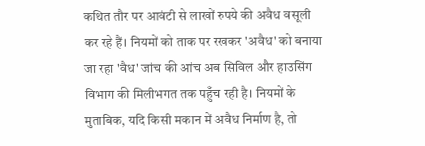कथित तौर पर आवंटी से लाखों रुपये की अवैध वसूली कर रहे हैं। नियमों को ताक पर रखकर 'अवैध' को बनाया जा रहा 'वैध' जांच की आंच अब सिविल और हाउसिंग विभाग की मिलीभगत तक पहुँच रही है। नियमों के मुताबिक, यदि किसी मकान में अवैध निर्माण है, तो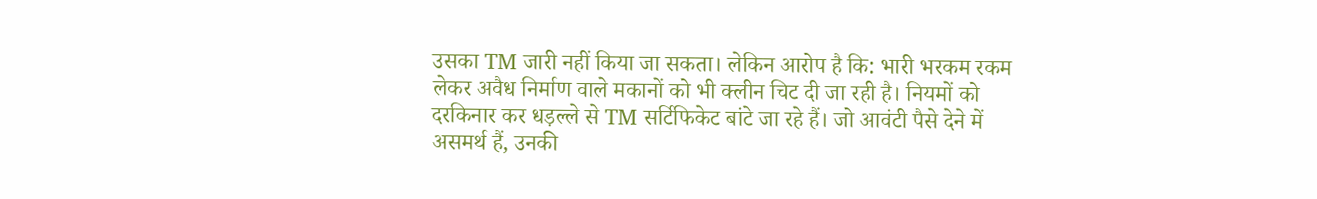उसका TM जारी नहीं किया जा सकता। लेकिन आरोप है कि: भारी भरकम रकम लेकर अवैध निर्माण वाले मकानों को भी क्लीन चिट दी जा रही है। नियमों को दरकिनार कर धड़ल्ले से TM सर्टिफिकेट बांटे जा रहे हैं। जो आवंटी पैसे देने में असमर्थ हैं, उनकी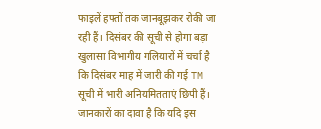फाइलें हफ्तों तक जानबूझकर रोकी जा रही हैं। दिसंबर की सूची से होगा बड़ा खुलासा विभागीय गलियारों में चर्चा है कि दिसंबर माह में जारी की गई TM सूची में भारी अनियमितताएं छिपी हैं। जानकारों का दावा है कि यदि इस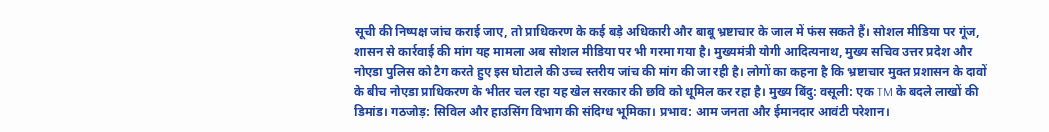सूची की निष्पक्ष जांच कराई जाए, तो प्राधिकरण के कई बड़े अधिकारी और बाबू भ्रष्टाचार के जाल में फंस सकते हैं। सोशल मीडिया पर गूंज, शासन से कार्रवाई की मांग यह मामला अब सोशल मीडिया पर भी गरमा गया है। मुख्यमंत्री योगी आदित्यनाथ, मुख्य सचिव उत्तर प्रदेश और नोएडा पुलिस को टैग करते हुए इस घोटाले की उच्च स्तरीय जांच की मांग की जा रही है। लोगों का कहना है कि भ्रष्टाचार मुक्त प्रशासन के दावों के बीच नोएडा प्राधिकरण के भीतर चल रहा यह खेल सरकार की छवि को धूमिल कर रहा है। मुख्य बिंदु: वसूली: एक TM के बदले लाखों की डिमांड। गठजोड़: सिविल और हाउसिंग विभाग की संदिग्ध भूमिका। प्रभाव: आम जनता और ईमानदार आवंटी परेशान।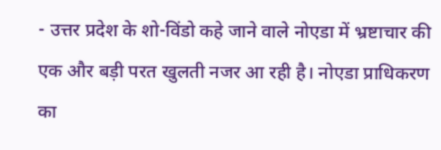- उत्तर प्रदेश के शो-विंडो कहे जाने वाले नोएडा में भ्रष्टाचार की एक और बड़ी परत खुलती नजर आ रही है। नोएडा प्राधिकरण का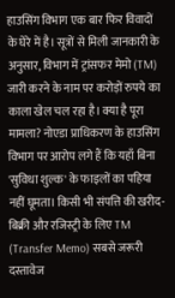हाउसिंग विभाग एक बार फिर विवादों के घेरे में है। सूत्रों से मिली जानकारी के अनुसार, विभाग में ट्रांसफर मेमो (TM) जारी करने के नाम पर करोड़ों रुपये का काला खेल चल रहा है। क्या है पूरा मामला? नोएडा प्राधिकरण के हाउसिंग विभाग पर आरोप लगे हैं कि यहाँ बिना 'सुविधा शुल्क' के फाइलों का पहिया नहीं घूमता। किसी भी संपत्ति की खरीद-बिक्री और रजिस्ट्री के लिए TM (Transfer Memo) सबसे जरूरी दस्तावेज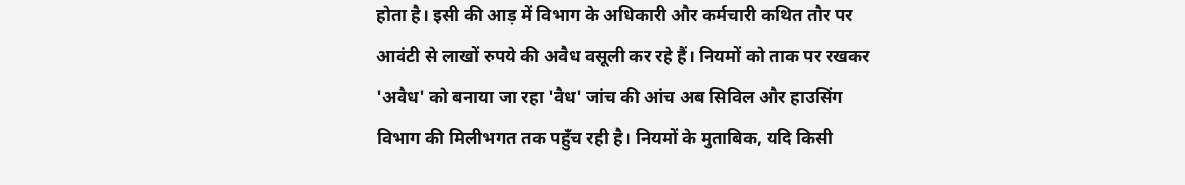होता है। इसी की आड़ में विभाग के अधिकारी और कर्मचारी कथित तौर पर आवंटी से लाखों रुपये की अवैध वसूली कर रहे हैं। नियमों को ताक पर रखकर 'अवैध' को बनाया जा रहा 'वैध' जांच की आंच अब सिविल और हाउसिंग विभाग की मिलीभगत तक पहुँच रही है। नियमों के मुताबिक, यदि किसी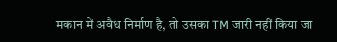मकान में अवैध निर्माण है, तो उसका TM जारी नहीं किया जा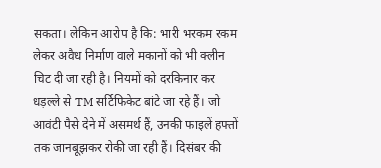सकता। लेकिन आरोप है कि: भारी भरकम रकम लेकर अवैध निर्माण वाले मकानों को भी क्लीन चिट दी जा रही है। नियमों को दरकिनार कर धड़ल्ले से TM सर्टिफिकेट बांटे जा रहे हैं। जो आवंटी पैसे देने में असमर्थ हैं, उनकी फाइलें हफ्तों तक जानबूझकर रोकी जा रही हैं। दिसंबर की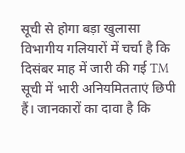सूची से होगा बड़ा खुलासा विभागीय गलियारों में चर्चा है कि दिसंबर माह में जारी की गई TM सूची में भारी अनियमितताएं छिपी हैं। जानकारों का दावा है कि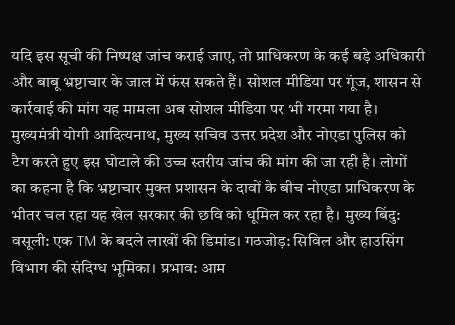यदि इस सूची की निष्पक्ष जांच कराई जाए, तो प्राधिकरण के कई बड़े अधिकारी और बाबू भ्रष्टाचार के जाल में फंस सकते हैं। सोशल मीडिया पर गूंज, शासन से कार्रवाई की मांग यह मामला अब सोशल मीडिया पर भी गरमा गया है। मुख्यमंत्री योगी आदित्यनाथ, मुख्य सचिव उत्तर प्रदेश और नोएडा पुलिस को टैग करते हुए इस घोटाले की उच्च स्तरीय जांच की मांग की जा रही है। लोगों का कहना है कि भ्रष्टाचार मुक्त प्रशासन के दावों के बीच नोएडा प्राधिकरण के भीतर चल रहा यह खेल सरकार की छवि को धूमिल कर रहा है। मुख्य बिंदु: वसूली: एक TM के बदले लाखों की डिमांड। गठजोड़: सिविल और हाउसिंग विभाग की संदिग्ध भूमिका। प्रभाव: आम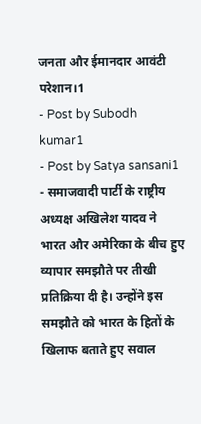जनता और ईमानदार आवंटी परेशान।1
- Post by Subodh kumar1
- Post by Satya sansani1
- समाजवादी पार्टी के राष्ट्रीय अध्यक्ष अखिलेश यादव ने भारत और अमेरिका के बीच हुए व्यापार समझौते पर तीखी प्रतिक्रिया दी है। उन्होंने इस समझौते को भारत के हितों के खिलाफ बताते हुए सवाल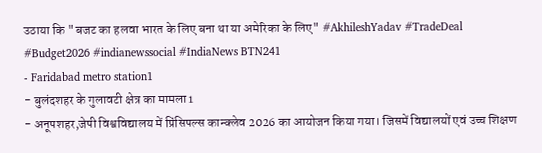उठाया कि "बजट का हलवा भारत के लिए बना था या अमेरिका के लिए" #AkhileshYadav #TradeDeal #Budget2026 #indianewssocial #IndiaNews BTN241
- Faridabad metro station1
- बुलंदशहर के गुलावटी क्षेत्र का मामला1
- अनूपशहर,जेपी विश्वविद्यालय में प्रिंसिपल्स कान्क्लेव 2026 का आयोजन किया गया। जिसमें विद्यालयों एवं उच्च शिक्षण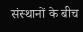संस्थानों के बीच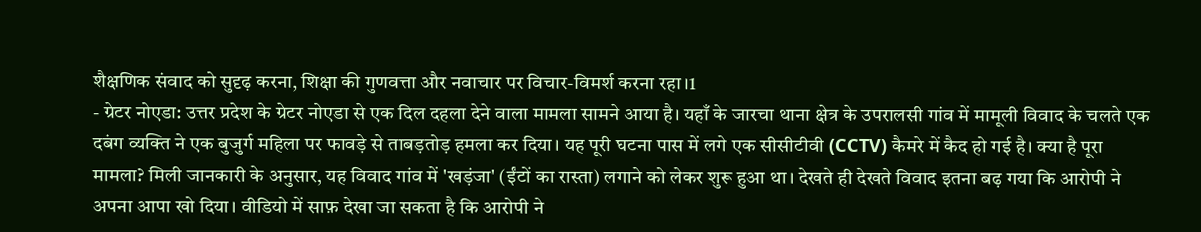शैक्षणिक संवाद को सुदृढ़ करना, शिक्षा की गुणवत्ता और नवाचार पर विचार-विमर्श करना रहा।1
- ग्रेटर नोएडा: उत्तर प्रदेश के ग्रेटर नोएडा से एक दिल दहला देने वाला मामला सामने आया है। यहाँ के जारचा थाना क्षेत्र के उपरालसी गांव में मामूली विवाद के चलते एक दबंग व्यक्ति ने एक बुजुर्ग महिला पर फावड़े से ताबड़तोड़ हमला कर दिया। यह पूरी घटना पास में लगे एक सीसीटीवी (CCTV) कैमरे में कैद हो गई है। क्या है पूरा मामला? मिली जानकारी के अनुसार, यह विवाद गांव में 'खड़ंजा' (ईंटों का रास्ता) लगाने को लेकर शुरू हुआ था। देखते ही देखते विवाद इतना बढ़ गया कि आरोपी ने अपना आपा खो दिया। वीडियो में साफ़ देखा जा सकता है कि आरोपी ने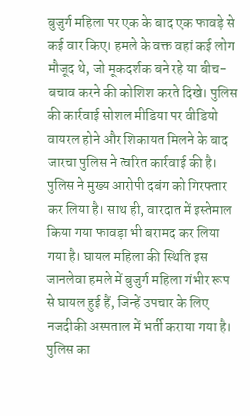बुजुर्ग महिला पर एक के बाद एक फावड़े से कई वार किए। हमले के वक्त वहां कई लोग मौजूद थे, जो मूकदर्शक बने रहे या बीच-बचाव करने की कोशिश करते दिखे। पुलिस की कार्रवाई सोशल मीडिया पर वीडियो वायरल होने और शिकायत मिलने के बाद जारचा पुलिस ने त्वरित कार्रवाई की है। पुलिस ने मुख्य आरोपी दबंग को गिरफ्तार कर लिया है। साथ ही, वारदात में इस्तेमाल किया गया फावड़ा भी बरामद कर लिया गया है। घायल महिला की स्थिति इस जानलेवा हमले में बुजुर्ग महिला गंभीर रूप से घायल हुई हैं, जिन्हें उपचार के लिए नजदीकी अस्पताल में भर्ती कराया गया है। पुलिस का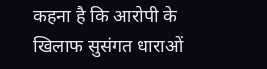कहना है कि आरोपी के खिलाफ सुसंगत धाराओं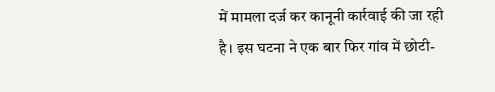में मामला दर्ज कर कानूनी कार्रवाई की जा रही है। इस घटना ने एक बार फिर गांव में छोटी-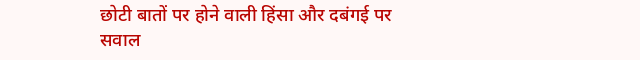छोटी बातों पर होने वाली हिंसा और दबंगई पर सवाल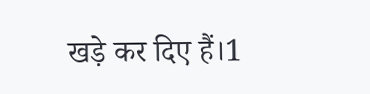खड़े कर दिए हैं।1